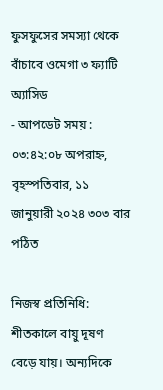ফুসফুসের সমস্যা থেকে বাঁচাবে ওমেগা ৩ ফ্যাটি অ্যাসিড
- আপডেট সময় : ০৩:৪২:০৮ অপরাহ্ন, বৃহস্পতিবার, ১১ জানুয়ারী ২০২৪ ৩০৩ বার পঠিত

নিজস্ব প্রতিনিধি:
শীতকালে বায়ু দূষণ বেড়ে যায়। অন্যদিকে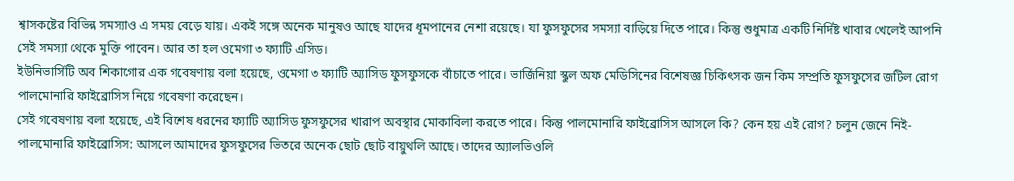শ্বাসকষ্টের বিভিন্ন সমস্যাও এ সময় বেড়ে যায়। একই সঙ্গে অনেক মানুষও আছে যাদের ধূমপানের নেশা রয়েছে। যা ফুসফুসের সমস্যা বাড়িয়ে দিতে পারে। কিন্তু শুধুমাত্র একটি নির্দিষ্ট খাবার খেলেই আপনি সেই সমস্যা থেকে মুক্তি পাবেন। আর তা হল ওমেগা ৩ ফ্যাটি এসিড।
ইউনিভার্সিটি অব শিকাগোর এক গবেষণায় বলা হয়েছে, ওমেগা ৩ ফ্যাটি অ্যাসিড ফুসফুসকে বাঁচাতে পারে। ভার্জিনিয়া স্কুল অফ মেডিসিনের বিশেষজ্ঞ চিকিৎসক জন কিম সম্প্রতি ফুসফুসের জটিল রোগ পালমোনারি ফাইব্রোসিস নিয়ে গবেষণা করেছেন।
সেই গবেষণায় বলা হয়েছে, এই বিশেষ ধরনের ফ্যাটি অ্যাসিড ফুসফুসের খারাপ অবস্থার মোকাবিলা করতে পারে। কিন্তু পালমোনারি ফাইব্রোসিস আসলে কি? কেন হয় এই রোগ? চলুন জেনে নিই-
পালমোনারি ফাইব্রোসিস: আসলে আমাদের ফুসফুসের ভিতরে অনেক ছোট ছোট বায়ুথলি আছে। তাদের অ্যালভিওলি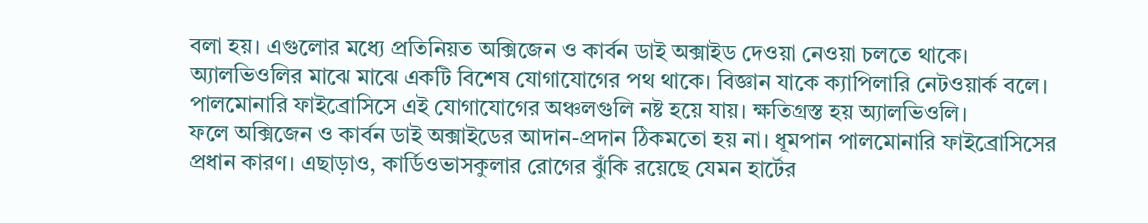বলা হয়। এগুলোর মধ্যে প্রতিনিয়ত অক্সিজেন ও কার্বন ডাই অক্সাইড দেওয়া নেওয়া চলতে থাকে।
অ্যালভিওলির মাঝে মাঝে একটি বিশেষ যোগাযোগের পথ থাকে। বিজ্ঞান যাকে ক্যাপিলারি নেটওয়ার্ক বলে। পালমোনারি ফাইব্রোসিসে এই যোগাযোগের অঞ্চলগুলি নষ্ট হয়ে যায়। ক্ষতিগ্রস্ত হয় অ্যালভিওলি।
ফলে অক্সিজেন ও কার্বন ডাই অক্সাইডের আদান-প্রদান ঠিকমতো হয় না। ধূমপান পালমোনারি ফাইব্রোসিসের প্রধান কারণ। এছাড়াও, কার্ডিওভাসকুলার রোগের ঝুঁকি রয়েছে যেমন হার্টের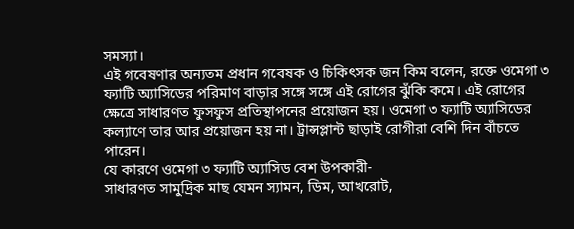সমস্যা।
এই গবেষণার অন্যতম প্রধান গবেষক ও চিকিৎসক জন কিম বলেন, রক্তে ওমেগা ৩ ফ্যাটি অ্যাসিডের পরিমাণ বাড়ার সঙ্গে সঙ্গে এই রোগের ঝুঁকি কমে। এই রোগের ক্ষেত্রে সাধারণত ফুসফুস প্রতিস্থাপনের প্রয়োজন হয়। ওমেগা ৩ ফ্যাটি অ্যাসিডের কল্যাণে তার আর প্রয়োজন হয় না। ট্রান্সপ্লান্ট ছাড়াই রোগীরা বেশি দিন বাঁচতে পারেন।
যে কারণে ওমেগা ৩ ফ্যাটি অ্যাসিড বেশ উপকারী-
সাধারণত সামুদ্রিক মাছ যেমন স্যামন, ডিম, আখরোট,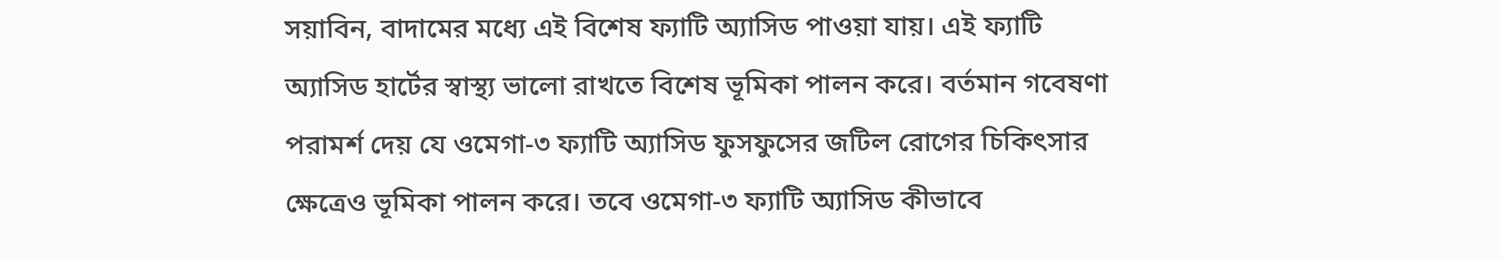সয়াবিন, বাদামের মধ্যে এই বিশেষ ফ্যাটি অ্যাসিড পাওয়া যায়। এই ফ্যাটি অ্যাসিড হার্টের স্বাস্থ্য ভালো রাখতে বিশেষ ভূমিকা পালন করে। বর্তমান গবেষণা পরামর্শ দেয় যে ওমেগা-৩ ফ্যাটি অ্যাসিড ফুসফুসের জটিল রোগের চিকিৎসার ক্ষেত্রেও ভূমিকা পালন করে। তবে ওমেগা-৩ ফ্যাটি অ্যাসিড কীভাবে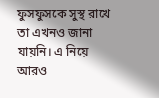ফুসফুসকে সুস্থ রাখে তা এখনও জানা যায়নি। এ নিয়ে আরও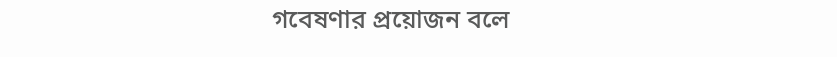গবেষণার প্রয়োজন বলে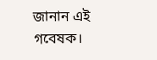জানান এই গবেষক।